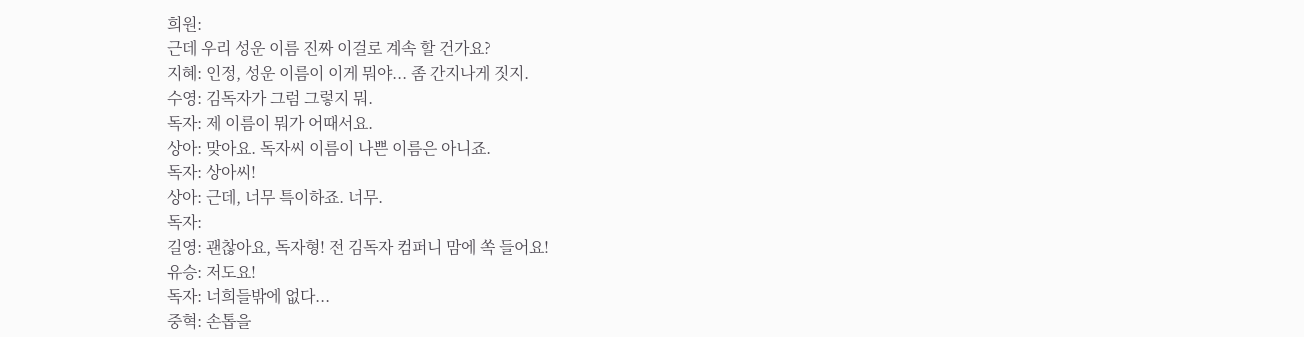희원:
근데 우리 성운 이름 진짜 이걸로 계속 할 건가요?
지혜: 인정, 성운 이름이 이게 뭐야... 좀 간지나게 짓지.
수영: 김독자가 그럼 그렇지 뭐.
독자: 제 이름이 뭐가 어때서요.
상아: 맞아요. 독자씨 이름이 나쁜 이름은 아니죠.
독자: 상아씨!
상아: 근데, 너무 특이하죠. 너무.
독자:
길영: 괜찮아요, 독자형! 전 김독자 컴퍼니 맘에 쏙 들어요!
유승: 저도요!
독자: 너희들밖에 없다...
중혁: 손톱을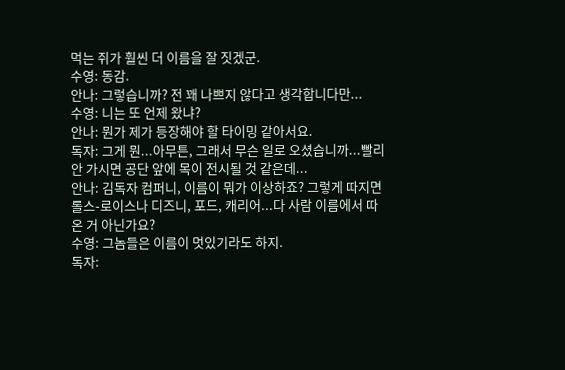먹는 쥐가 훨씬 더 이름을 잘 짓겠군.
수영: 동감.
안나: 그렇습니까? 전 꽤 나쁘지 않다고 생각합니다만...
수영: 니는 또 언제 왔냐?
안나: 뭔가 제가 등장해야 할 타이밍 같아서요.
독자: 그게 뭔...아무튼, 그래서 무슨 일로 오셨습니까...빨리 안 가시면 공단 앞에 목이 전시될 것 같은데...
안나: 김독자 컴퍼니, 이름이 뭐가 이상하죠? 그렇게 따지면 롤스-로이스나 디즈니, 포드, 캐리어...다 사람 이름에서 따온 거 아닌가요?
수영: 그놈들은 이름이 멋있기라도 하지.
독자: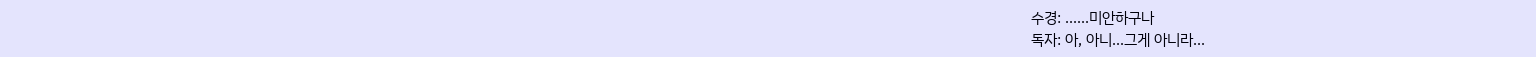수경: ......미안하구나
독자: 아, 아니...그게 아니라...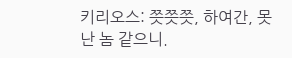키리오스: 쯧쯧쯧, 하여간, 못난 놈 같으니.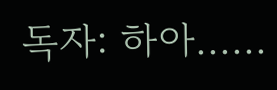독자: 하아......